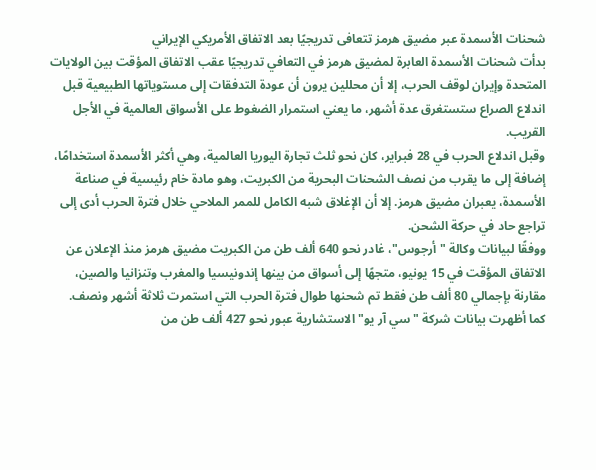شحنات الأسمدة عبر مضيق هرمز تتعافى تدريجيًا بعد الاتفاق الأمريكي الإيراني
بدأت شحنات الأسمدة العابرة لمضيق هرمز في التعافي تدريجيًا عقب الاتفاق المؤقت بين الولايات المتحدة وإيران لوقف الحرب، إلا أن محللين يرون أن عودة التدفقات إلى مستوياتها الطبيعية قبل اندلاع الصراع ستستغرق عدة أشهر، ما يعني استمرار الضغوط على الأسواق العالمية في الأجل القريب.
وقبل اندلاع الحرب في 28 فبراير، كان نحو ثلث تجارة اليوريا العالمية، وهي أكثر الأسمدة استخدامًا، إضافة إلى ما يقرب من نصف الشحنات البحرية من الكبريت، وهو مادة خام رئيسية في صناعة الأسمدة، يعبران مضيق هرمز. إلا أن الإغلاق شبه الكامل للممر الملاحي خلال فترة الحرب أدى إلى تراجع حاد في حركة الشحن.
ووفقًا لبيانات وكالة "أرجوس"، غادر نحو 640 ألف طن من الكبريت مضيق هرمز منذ الإعلان عن الاتفاق المؤقت في 15 يونيو، متجهًا إلى أسواق من بينها إندونيسيا والمغرب وتنزانيا والصين، مقارنة بإجمالي 80 ألف طن فقط تم شحنها طوال فترة الحرب التي استمرت ثلاثة أشهر ونصف.
كما أظهرت بيانات شركة "سي آر يو" الاستشارية عبور نحو 427 ألف طن من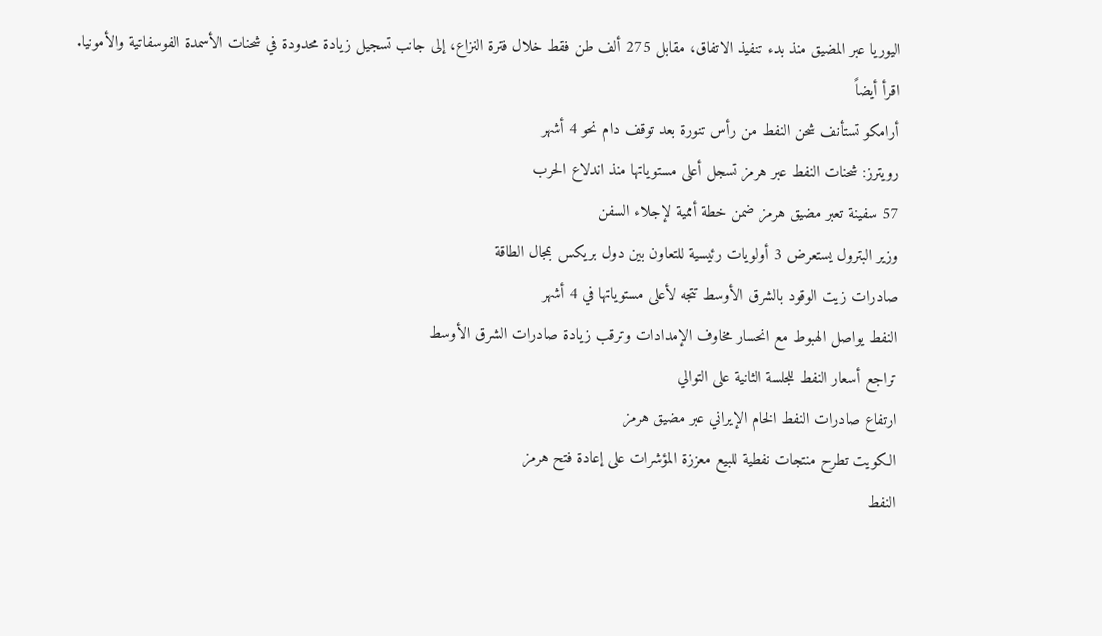اليوريا عبر المضيق منذ بدء تنفيذ الاتفاق، مقابل 275 ألف طن فقط خلال فترة النزاع، إلى جانب تسجيل زيادة محدودة في شحنات الأسمدة الفوسفاتية والأمونيا.
اقرأ أيضاً
أرامكو تستأنف شحن النفط من رأس تنورة بعد توقف دام نحو 4 أشهر
رويترز: شحنات النفط عبر هرمز تسجل أعلى مستوياتها منذ اندلاع الحرب
57 سفينة تعبر مضيق هرمز ضمن خطة أممية لإجلاء السفن
وزير البترول يستعرض 3 أولويات رئيسية للتعاون بين دول بريكس بمجال الطاقة
صادرات زيت الوقود بالشرق الأوسط تتجه لأعلى مستوياتها في 4 أشهر
النفط يواصل الهبوط مع انحسار مخاوف الإمدادات وترقب زيادة صادرات الشرق الأوسط
تراجع أسعار النفط للجلسة الثانية على التوالي
ارتفاع صادرات النفط الخام الإيراني عبر مضيق هرمز
الكويت تطرح منتجات نفطية للبيع معززة المؤشرات على إعادة فتح هرمز
النفط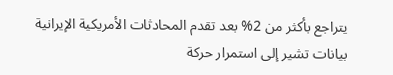يتراجع بأكثر من 2% بعد تقدم المحادثات الأمريكية الإيرانية
بيانات تشير إلى استمرار حركة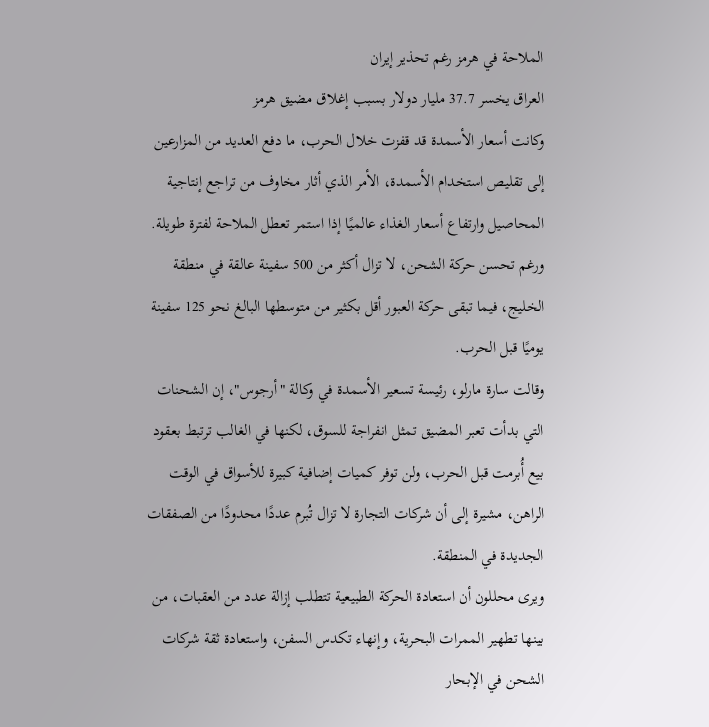الملاحة في هرمز رغم تحذير إيران
العراق يخسر 37.7 مليار دولار بسبب إغلاق مضيق هرمز
وكانت أسعار الأسمدة قد قفزت خلال الحرب، ما دفع العديد من المزارعين إلى تقليص استخدام الأسمدة، الأمر الذي أثار مخاوف من تراجع إنتاجية المحاصيل وارتفاع أسعار الغذاء عالميًا إذا استمر تعطل الملاحة لفترة طويلة.
ورغم تحسن حركة الشحن، لا تزال أكثر من 500 سفينة عالقة في منطقة الخليج، فيما تبقى حركة العبور أقل بكثير من متوسطها البالغ نحو 125 سفينة يوميًا قبل الحرب.
وقالت سارة مارلو، رئيسة تسعير الأسمدة في وكالة "أرجوس"، إن الشحنات التي بدأت تعبر المضيق تمثل انفراجة للسوق، لكنها في الغالب ترتبط بعقود بيع أُبرمت قبل الحرب، ولن توفر كميات إضافية كبيرة للأسواق في الوقت الراهن، مشيرة إلى أن شركات التجارة لا تزال تُبرم عددًا محدودًا من الصفقات الجديدة في المنطقة.
ويرى محللون أن استعادة الحركة الطبيعية تتطلب إزالة عدد من العقبات، من بينها تطهير الممرات البحرية، وإنهاء تكدس السفن، واستعادة ثقة شركات الشحن في الإبحار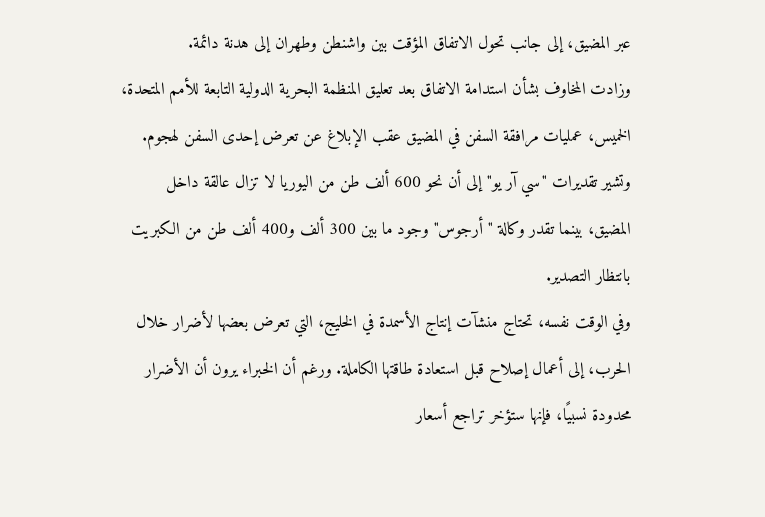عبر المضيق، إلى جانب تحول الاتفاق المؤقت بين واشنطن وطهران إلى هدنة دائمة.
وزادت المخاوف بشأن استدامة الاتفاق بعد تعليق المنظمة البحرية الدولية التابعة للأمم المتحدة، الخميس، عمليات مرافقة السفن في المضيق عقب الإبلاغ عن تعرض إحدى السفن لهجوم.
وتشير تقديرات "سي آر يو" إلى أن نحو 600 ألف طن من اليوريا لا تزال عالقة داخل المضيق، بينما تقدر وكالة "أرجوس" وجود ما بين 300 ألف و400 ألف طن من الكبريت بانتظار التصدير.
وفي الوقت نفسه، تحتاج منشآت إنتاج الأسمدة في الخليج، التي تعرض بعضها لأضرار خلال الحرب، إلى أعمال إصلاح قبل استعادة طاقتها الكاملة. ورغم أن الخبراء يرون أن الأضرار محدودة نسبيًا، فإنها ستؤخر تراجع أسعار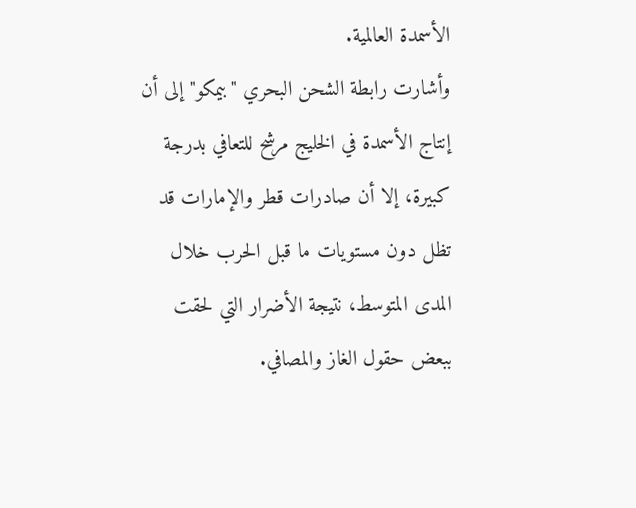الأسمدة العالمية.
وأشارت رابطة الشحن البحري "بيمكو" إلى أن إنتاج الأسمدة في الخليج مرشح للتعافي بدرجة كبيرة، إلا أن صادرات قطر والإمارات قد تظل دون مستويات ما قبل الحرب خلال المدى المتوسط، نتيجة الأضرار التي لحقت ببعض حقول الغاز والمصافي.